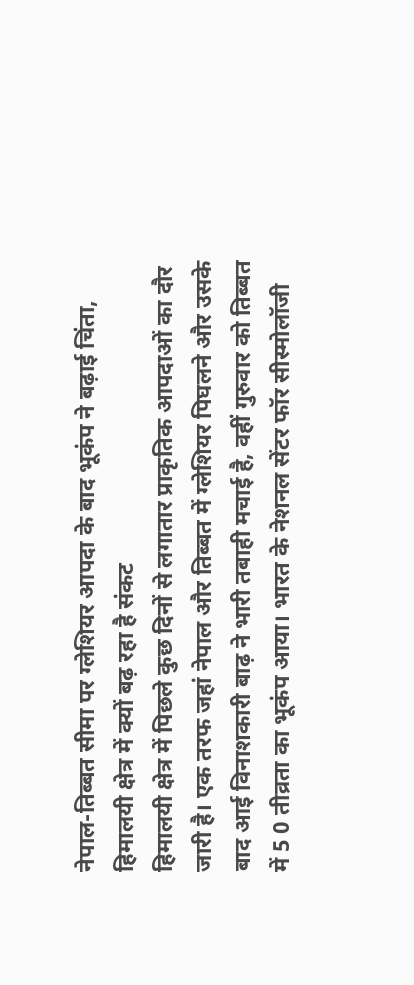नेपाल-तिब्बत सीमा पर ग्लेशियर आपदा के बाद भूकंप ने बढ़ाई चिंता, हिमालयी क्षेत्र में क्यों बढ़ रहा है संकट
हिमालयी क्षेत्र में पिछले कुछ दिनों से लगातार प्राकृतिक आपदाओं का दौर जारी है। एक तरफ जहां नेपाल और तिब्बत में ग्लेशियर पिघलने और उसके बाद आई विनाशकारी बाढ़ ने भारी तबाही मचाई है, वहीं गुरुवार को तिब्बत में 5 0 तीव्रता का भूकंप आया। भारत के नेशनल सेंटर फॉर सीस्मोलॉजी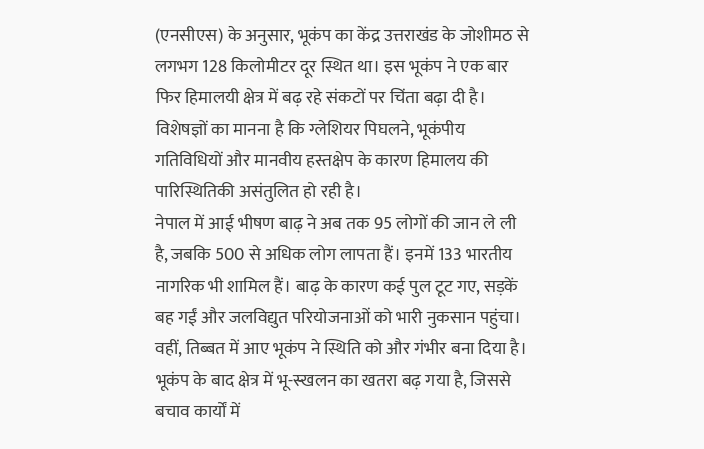(एनसीएस) के अनुसार, भूकंप का केंद्र उत्तराखंड के जोशीमठ से लगभग 128 किलोमीटर दूर स्थित था। इस भूकंप ने एक बार फिर हिमालयी क्षेत्र में बढ़ रहे संकटों पर चिंता बढ़ा दी है। विशेषज्ञों का मानना है कि ग्लेशियर पिघलने, भूकंपीय गतिविधियों और मानवीय हस्तक्षेप के कारण हिमालय की पारिस्थितिकी असंतुलित हो रही है।
नेपाल में आई भीषण बाढ़ ने अब तक 95 लोगों की जान ले ली है, जबकि 500 से अधिक लोग लापता हैं। इनमें 133 भारतीय नागरिक भी शामिल हैं। बाढ़ के कारण कई पुल टूट गए, सड़कें बह गईं और जलविद्युत परियोजनाओं को भारी नुकसान पहुंचा। वहीं, तिब्बत में आए भूकंप ने स्थिति को और गंभीर बना दिया है। भूकंप के बाद क्षेत्र में भू-स्खलन का खतरा बढ़ गया है, जिससे बचाव कार्यों में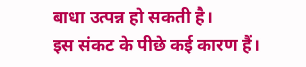बाधा उत्पन्न हो सकती है।
इस संकट के पीछे कई कारण हैं।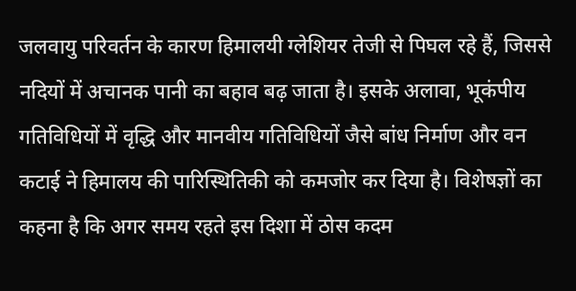जलवायु परिवर्तन के कारण हिमालयी ग्लेशियर तेजी से पिघल रहे हैं, जिससे नदियों में अचानक पानी का बहाव बढ़ जाता है। इसके अलावा, भूकंपीय गतिविधियों में वृद्धि और मानवीय गतिविधियों जैसे बांध निर्माण और वन कटाई ने हिमालय की पारिस्थितिकी को कमजोर कर दिया है। विशेषज्ञों का कहना है कि अगर समय रहते इस दिशा में ठोस कदम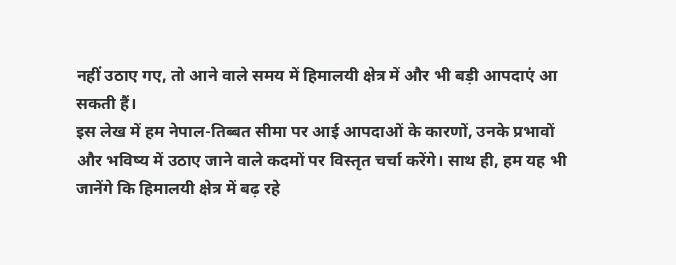नहीं उठाए गए, तो आने वाले समय में हिमालयी क्षेत्र में और भी बड़ी आपदाएं आ सकती हैं।
इस लेख में हम नेपाल-तिब्बत सीमा पर आई आपदाओं के कारणों, उनके प्रभावों और भविष्य में उठाए जाने वाले कदमों पर विस्तृत चर्चा करेंगे। साथ ही, हम यह भी जानेंगे कि हिमालयी क्षेत्र में बढ़ रहे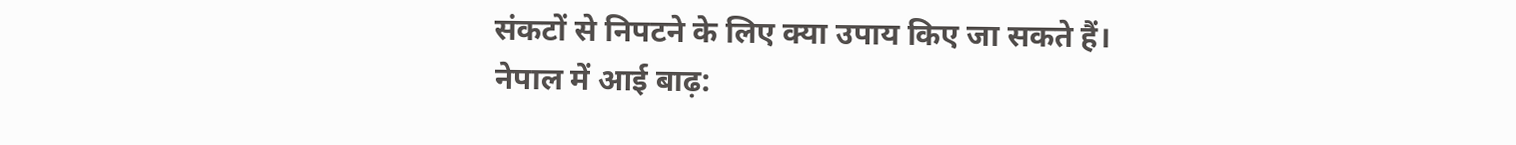संकटों से निपटने के लिए क्या उपाय किए जा सकते हैं।
नेपाल में आई बाढ़: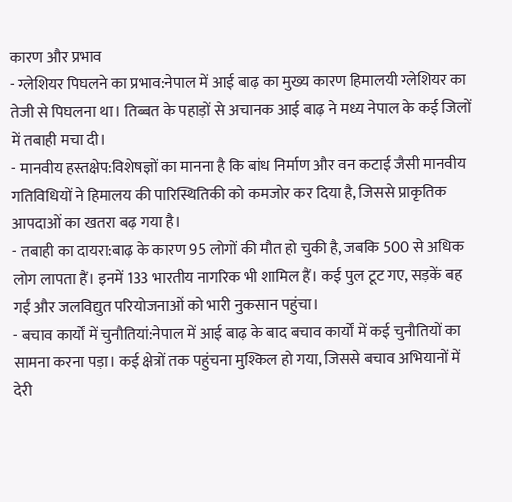कारण और प्रभाव
- ग्लेशियर पिघलने का प्रभाव:नेपाल में आई बाढ़ का मुख्य कारण हिमालयी ग्लेशियर का तेजी से पिघलना था। तिब्बत के पहाड़ों से अचानक आई बाढ़ ने मध्य नेपाल के कई जिलों में तबाही मचा दी।
- मानवीय हस्तक्षेप:विशेषज्ञों का मानना है कि बांध निर्माण और वन कटाई जैसी मानवीय गतिविधियों ने हिमालय की पारिस्थितिकी को कमजोर कर दिया है, जिससे प्राकृतिक आपदाओं का खतरा बढ़ गया है।
- तबाही का दायरा:बाढ़ के कारण 95 लोगों की मौत हो चुकी है, जबकि 500 से अधिक लोग लापता हैं। इनमें 133 भारतीय नागरिक भी शामिल हैं। कई पुल टूट गए, सड़कें बह गईं और जलविद्युत परियोजनाओं को भारी नुकसान पहुंचा।
- बचाव कार्यों में चुनौतियां:नेपाल में आई बाढ़ के बाद बचाव कार्यों में कई चुनौतियों का सामना करना पड़ा। कई क्षेत्रों तक पहुंचना मुश्किल हो गया, जिससे बचाव अभियानों में देरी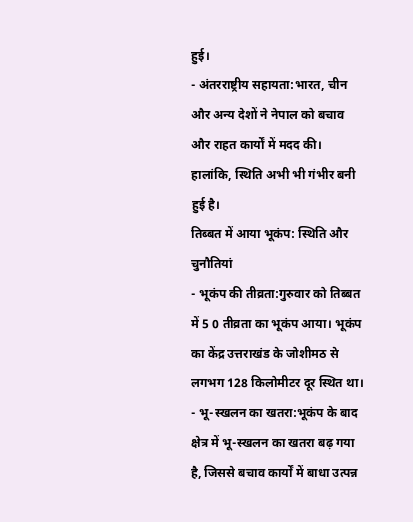हुई।
- अंतरराष्ट्रीय सहायता:भारत, चीन और अन्य देशों ने नेपाल को बचाव और राहत कार्यों में मदद की। हालांकि, स्थिति अभी भी गंभीर बनी हुई है।
तिब्बत में आया भूकंप: स्थिति और चुनौतियां
- भूकंप की तीव्रता:गुरुवार को तिब्बत में 5 0 तीव्रता का भूकंप आया। भूकंप का केंद्र उत्तराखंड के जोशीमठ से लगभग 128 किलोमीटर दूर स्थित था।
- भू-स्खलन का खतरा:भूकंप के बाद क्षेत्र में भू-स्खलन का खतरा बढ़ गया है, जिससे बचाव कार्यों में बाधा उत्पन्न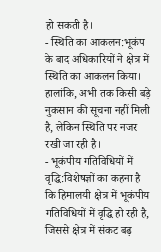हो सकती है।
- स्थिति का आकलन:भूकंप के बाद अधिकारियों ने क्षेत्र में स्थिति का आकलन किया। हालांकि, अभी तक किसी बड़े नुकसान की सूचना नहीं मिली है, लेकिन स्थिति पर नजर रखी जा रही है।
- भूकंपीय गतिविधियों में वृद्धि:विशेषज्ञों का कहना है कि हिमालयी क्षेत्र में भूकंपीय गतिविधियों में वृद्धि हो रही है, जिससे क्षेत्र में संकट बढ़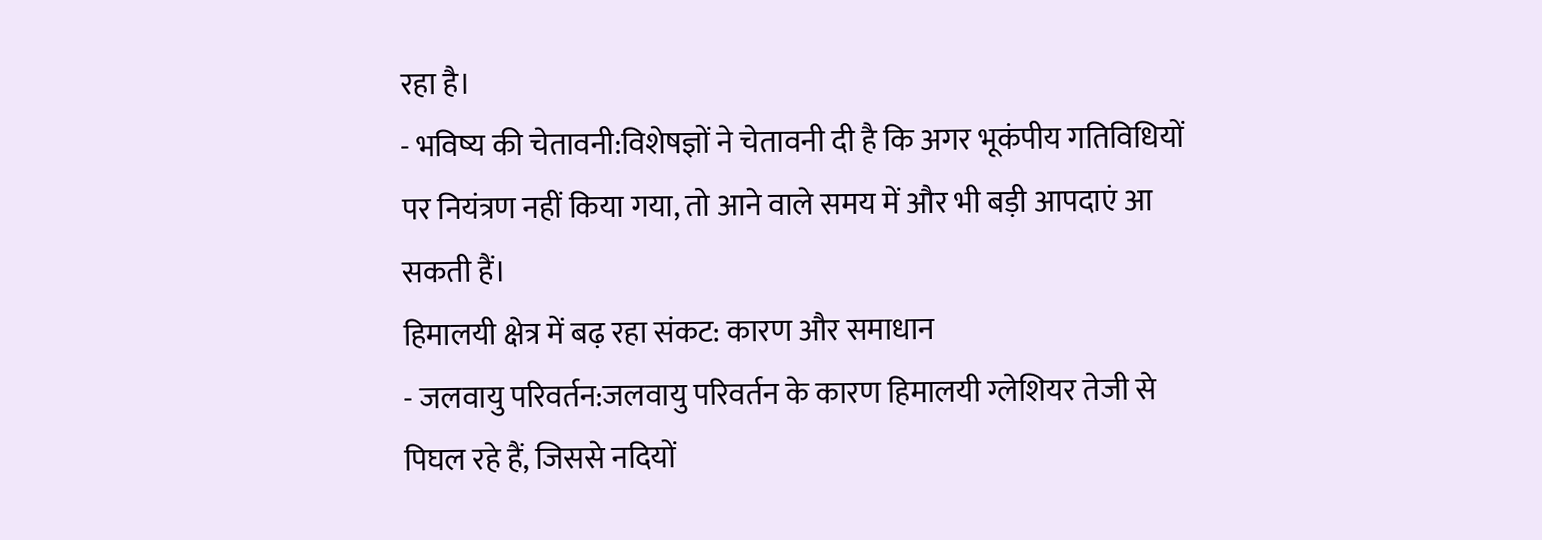रहा है।
- भविष्य की चेतावनी:विशेषज्ञों ने चेतावनी दी है कि अगर भूकंपीय गतिविधियों पर नियंत्रण नहीं किया गया, तो आने वाले समय में और भी बड़ी आपदाएं आ सकती हैं।
हिमालयी क्षेत्र में बढ़ रहा संकट: कारण और समाधान
- जलवायु परिवर्तन:जलवायु परिवर्तन के कारण हिमालयी ग्लेशियर तेजी से पिघल रहे हैं, जिससे नदियों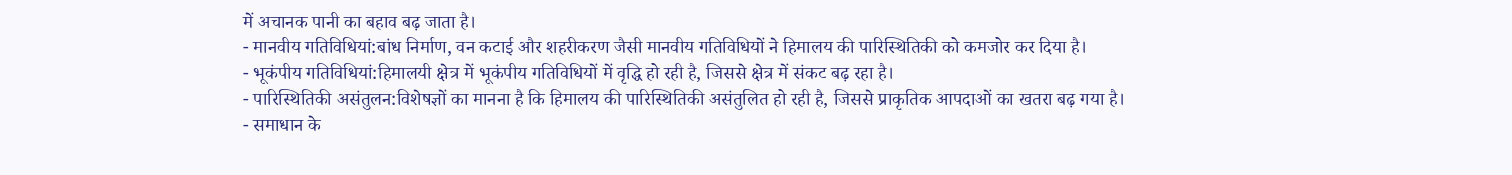में अचानक पानी का बहाव बढ़ जाता है।
- मानवीय गतिविधियां:बांध निर्माण, वन कटाई और शहरीकरण जैसी मानवीय गतिविधियों ने हिमालय की पारिस्थितिकी को कमजोर कर दिया है।
- भूकंपीय गतिविधियां:हिमालयी क्षेत्र में भूकंपीय गतिविधियों में वृद्धि हो रही है, जिससे क्षेत्र में संकट बढ़ रहा है।
- पारिस्थितिकी असंतुलन:विशेषज्ञों का मानना है कि हिमालय की पारिस्थितिकी असंतुलित हो रही है, जिससे प्राकृतिक आपदाओं का खतरा बढ़ गया है।
- समाधान के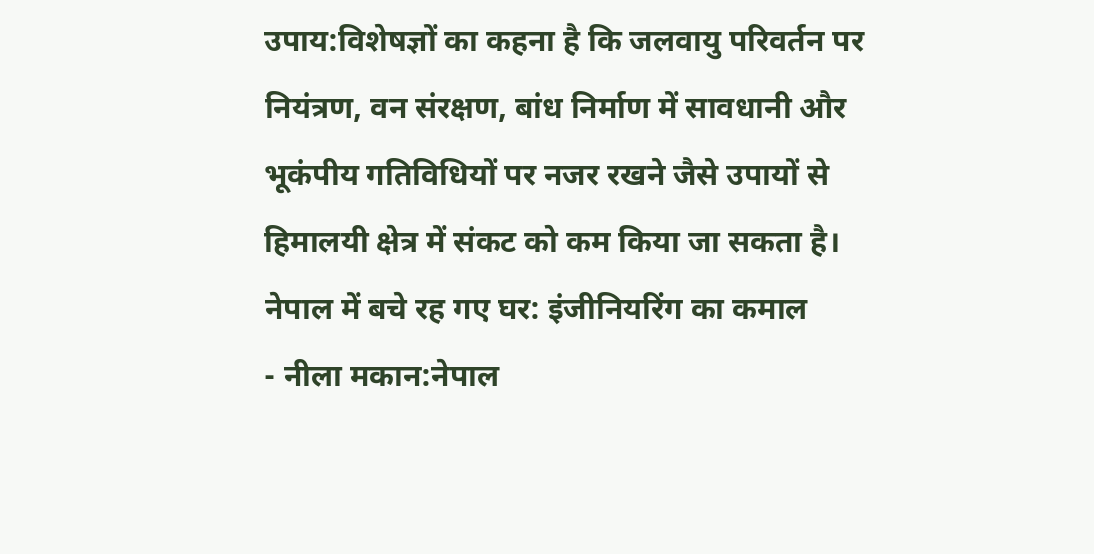उपाय:विशेषज्ञों का कहना है कि जलवायु परिवर्तन पर नियंत्रण, वन संरक्षण, बांध निर्माण में सावधानी और भूकंपीय गतिविधियों पर नजर रखने जैसे उपायों से हिमालयी क्षेत्र में संकट को कम किया जा सकता है।
नेपाल में बचे रह गए घर: इंजीनियरिंग का कमाल
- नीला मकान:नेपाल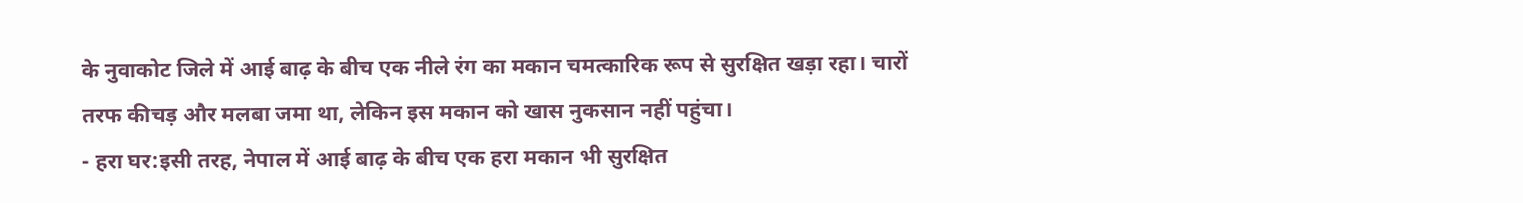के नुवाकोट जिले में आई बाढ़ के बीच एक नीले रंग का मकान चमत्कारिक रूप से सुरक्षित खड़ा रहा। चारों तरफ कीचड़ और मलबा जमा था, लेकिन इस मकान को खास नुकसान नहीं पहुंचा।
- हरा घर:इसी तरह, नेपाल में आई बाढ़ के बीच एक हरा मकान भी सुरक्षित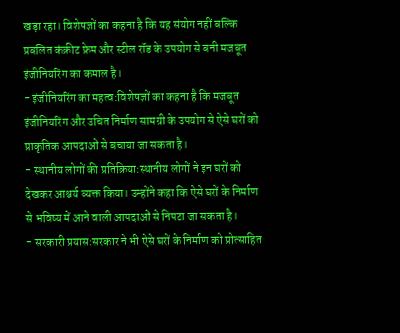खड़ा रहा। विशेषज्ञों का कहना है कि यह संयोग नहीं बल्कि प्रबलित कंक्रीट फ्रेम और स्टील रॉड के उपयोग से बनी मजबूत इंजीनियरिंग का कमाल है।
- इंजीनियरिंग का महत्व:विशेषज्ञों का कहना है कि मजबूत इंजीनियरिंग और उचित निर्माण सामग्री के उपयोग से ऐसे घरों को प्राकृतिक आपदाओं से बचाया जा सकता है।
- स्थानीय लोगों की प्रतिक्रिया:स्थानीय लोगों ने इन घरों को देखकर आश्चर्य व्यक्त किया। उन्होंने कहा कि ऐसे घरों के निर्माण से भविष्य में आने वाली आपदाओं से निपटा जा सकता है।
- सरकारी प्रयास:सरकार ने भी ऐसे घरों के निर्माण को प्रोत्साहित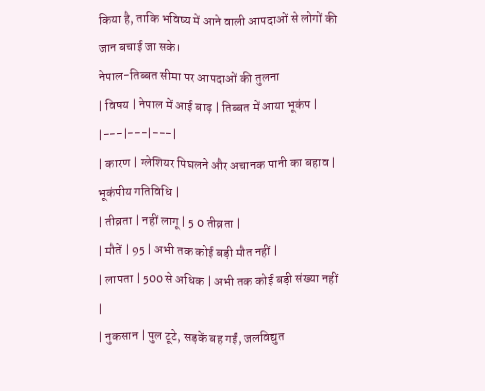किया है, ताकि भविष्य में आने वाली आपदाओं से लोगों की जान बचाई जा सके।
नेपाल-तिब्बत सीमा पर आपदाओं की तुलना
| विषय | नेपाल में आई बाढ़ | तिब्बत में आया भूकंप |
|---|---|---|
| कारण | ग्लेशियर पिघलने और अचानक पानी का बहाव | भूकंपीय गतिविधि |
| तीव्रता | नहीं लागू | 5 0 तीव्रता |
| मौतें | 95 | अभी तक कोई बड़ी मौत नहीं |
| लापता | 500 से अधिक | अभी तक कोई बड़ी संख्या नहीं |
| नुकसान | पुल टूटे, सड़कें बह गईं, जलविद्युत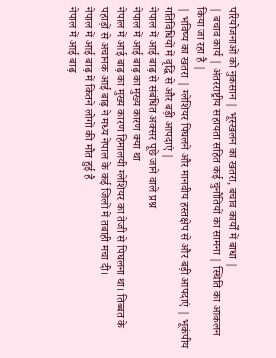परियोजनाओं को नुकसान | भूस्खलन का खतरा, बचाव कार्यों में बाधा |
| बचाव कार्य | अंतरराष्ट्रीय सहायता सहित कई चुनौतियों का सामना | स्थिति का आकलन किया जा रहा है |
| भविष्य का खतरा | ग्लेशियर पिघलने और मानवीय हस्तक्षेप से और बड़ी आपदाएं | भूकंपीय गतिविधियों में वृद्धि से और बड़ी आपदाएं |
नेपाल में आई बाढ़ से संबंधित अक्सर पूछे जाने वाले प्रश्न
नेपाल में आई बाढ़ का मुख्य कारण क्या था
नेपाल में आई बाढ़ का मुख्य कारण हिमालयी ग्लेशियर का तेजी से पिघलना था। तिब्बत के पहाड़ों से अचानक आई बाढ़ ने मध्य नेपाल के कई जिलों में तबाही मचा दी।
नेपाल में आई बाढ़ में कितने लोगों की मौत हुई है
नेपाल में आई बाढ़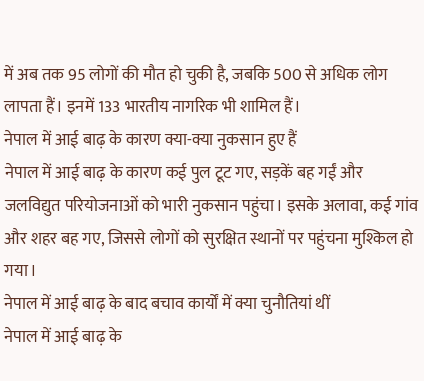में अब तक 95 लोगों की मौत हो चुकी है, जबकि 500 से अधिक लोग लापता हैं। इनमें 133 भारतीय नागरिक भी शामिल हैं।
नेपाल में आई बाढ़ के कारण क्या-क्या नुकसान हुए हैं
नेपाल में आई बाढ़ के कारण कई पुल टूट गए, सड़कें बह गईं और जलविद्युत परियोजनाओं को भारी नुकसान पहुंचा। इसके अलावा, कई गांव और शहर बह गए, जिससे लोगों को सुरक्षित स्थानों पर पहुंचना मुश्किल हो गया।
नेपाल में आई बाढ़ के बाद बचाव कार्यों में क्या चुनौतियां थीं
नेपाल में आई बाढ़ के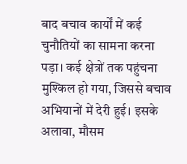बाद बचाव कार्यों में कई चुनौतियों का सामना करना पड़ा। कई क्षेत्रों तक पहुंचना मुश्किल हो गया, जिससे बचाव अभियानों में देरी हुई। इसके अलावा, मौसम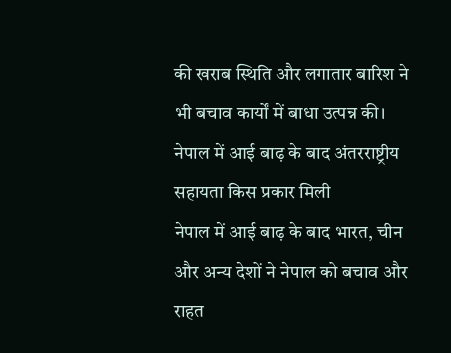की खराब स्थिति और लगातार बारिश ने भी बचाव कार्यों में बाधा उत्पन्न की।
नेपाल में आई बाढ़ के बाद अंतरराष्ट्रीय सहायता किस प्रकार मिली
नेपाल में आई बाढ़ के बाद भारत, चीन और अन्य देशों ने नेपाल को बचाव और राहत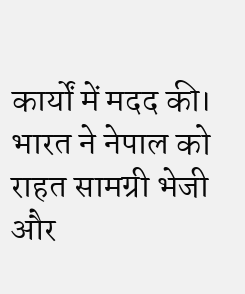कार्यों में मदद की। भारत ने नेपाल को राहत सामग्री भेजी और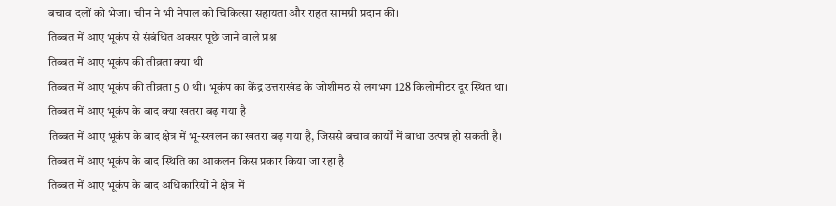बचाव दलों को भेजा। चीन ने भी नेपाल को चिकित्सा सहायता और राहत सामग्री प्रदान की।
तिब्बत में आए भूकंप से संबंधित अक्सर पूछे जाने वाले प्रश्न
तिब्बत में आए भूकंप की तीव्रता क्या थी
तिब्बत में आए भूकंप की तीव्रता 5 0 थी। भूकंप का केंद्र उत्तराखंड के जोशीमठ से लगभग 128 किलोमीटर दूर स्थित था।
तिब्बत में आए भूकंप के बाद क्या खतरा बढ़ गया है
तिब्बत में आए भूकंप के बाद क्षेत्र में भू-स्खलन का खतरा बढ़ गया है, जिससे बचाव कार्यों में बाधा उत्पन्न हो सकती है।
तिब्बत में आए भूकंप के बाद स्थिति का आकलन किस प्रकार किया जा रहा है
तिब्बत में आए भूकंप के बाद अधिकारियों ने क्षेत्र में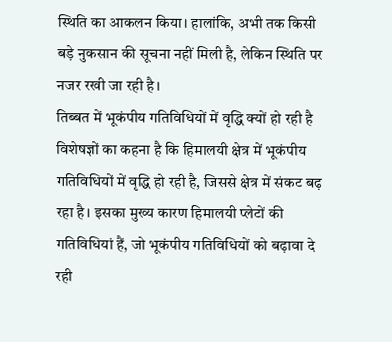स्थिति का आकलन किया। हालांकि, अभी तक किसी बड़े नुकसान की सूचना नहीं मिली है, लेकिन स्थिति पर नजर रखी जा रही है।
तिब्बत में भूकंपीय गतिविधियों में वृद्धि क्यों हो रही है
विशेषज्ञों का कहना है कि हिमालयी क्षेत्र में भूकंपीय गतिविधियों में वृद्धि हो रही है, जिससे क्षेत्र में संकट बढ़ रहा है। इसका मुख्य कारण हिमालयी प्लेटों की गतिविधियां हैं, जो भूकंपीय गतिविधियों को बढ़ावा दे रही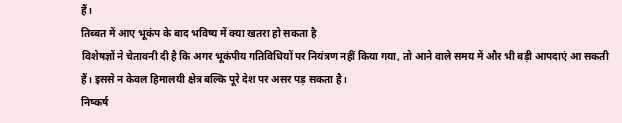हैं।
तिब्बत में आए भूकंप के बाद भविष्य में क्या खतरा हो सकता है
विशेषज्ञों ने चेतावनी दी है कि अगर भूकंपीय गतिविधियों पर नियंत्रण नहीं किया गया, तो आने वाले समय में और भी बड़ी आपदाएं आ सकती हैं। इससे न केवल हिमालयी क्षेत्र बल्कि पूरे देश पर असर पड़ सकता है।
निष्कर्ष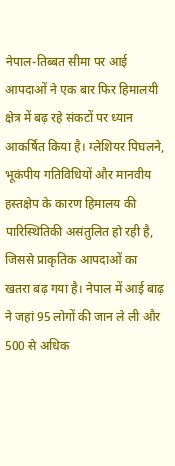नेपाल-तिब्बत सीमा पर आई आपदाओं ने एक बार फिर हिमालयी क्षेत्र में बढ़ रहे संकटों पर ध्यान आकर्षित किया है। ग्लेशियर पिघलने, भूकंपीय गतिविधियों और मानवीय हस्तक्षेप के कारण हिमालय की पारिस्थितिकी असंतुलित हो रही है, जिससे प्राकृतिक आपदाओं का खतरा बढ़ गया है। नेपाल में आई बाढ़ ने जहां 95 लोगों की जान ले ली और 500 से अधिक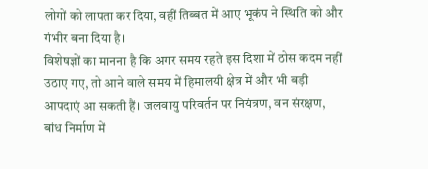लोगों को लापता कर दिया, वहीं तिब्बत में आए भूकंप ने स्थिति को और गंभीर बना दिया है।
विशेषज्ञों का मानना है कि अगर समय रहते इस दिशा में ठोस कदम नहीं उठाए गए, तो आने वाले समय में हिमालयी क्षेत्र में और भी बड़ी आपदाएं आ सकती हैं। जलवायु परिवर्तन पर नियंत्रण, वन संरक्षण, बांध निर्माण में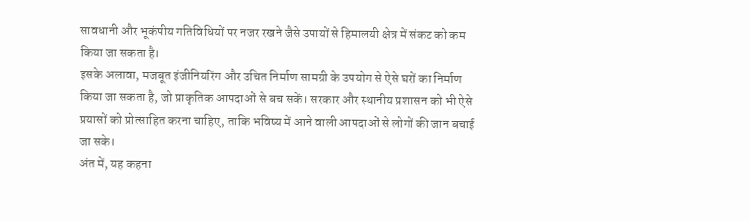सावधानी और भूकंपीय गतिविधियों पर नजर रखने जैसे उपायों से हिमालयी क्षेत्र में संकट को कम किया जा सकता है।
इसके अलावा, मजबूत इंजीनियरिंग और उचित निर्माण सामग्री के उपयोग से ऐसे घरों का निर्माण किया जा सकता है, जो प्राकृतिक आपदाओं से बच सकें। सरकार और स्थानीय प्रशासन को भी ऐसे प्रयासों को प्रोत्साहित करना चाहिए, ताकि भविष्य में आने वाली आपदाओं से लोगों की जान बचाई जा सके।
अंत में, यह कहना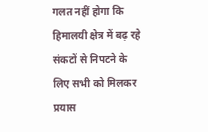गलत नहीं होगा कि हिमालयी क्षेत्र में बढ़ रहे संकटों से निपटने के लिए सभी को मिलकर प्रयास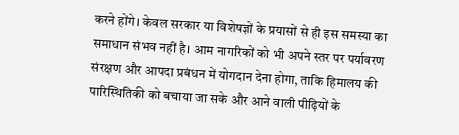करने होंगे। केवल सरकार या विशेषज्ञों के प्रयासों से ही इस समस्या का समाधान संभव नहीं है। आम नागरिकों को भी अपने स्तर पर पर्यावरण संरक्षण और आपदा प्रबंधन में योगदान देना होगा, ताकि हिमालय की पारिस्थितिकी को बचाया जा सके और आने वाली पीढ़ियों के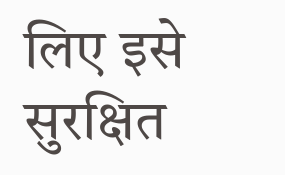लिए इसे सुरक्षित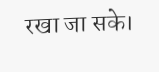रखा जा सके।